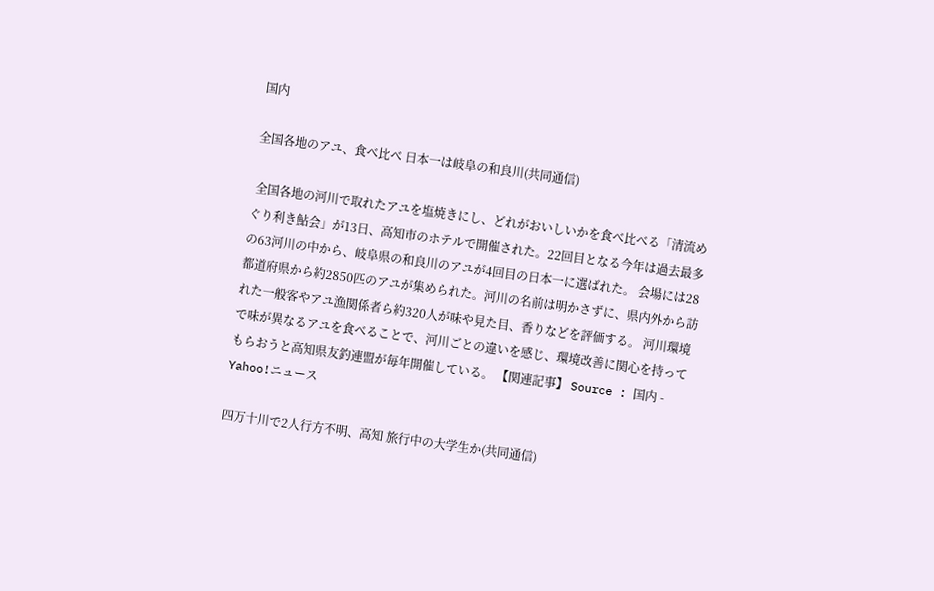国内

全国各地のアユ、食べ比べ 日本一は岐阜の和良川(共同通信)

 全国各地の河川で取れたアユを塩焼きにし、どれがおいしいかを食べ比べる「清流めぐり利き鮎会」が13日、高知市のホテルで開催された。22回目となる今年は過去最多の63河川の中から、岐阜県の和良川のアユが4回目の日本一に選ばれた。 会場には28都道府県から約2850匹のアユが集められた。河川の名前は明かさずに、県内外から訪れた一般客やアユ漁関係者ら約320人が味や見た目、香りなどを評価する。 河川環境で味が異なるアユを食べることで、河川ごとの違いを感じ、環境改善に関心を持ってもらおうと高知県友釣連盟が毎年開催している。 【関連記事】 Source : 国内 - Yahoo!ニュース

四万十川で2人行方不明、高知 旅行中の大学生か(共同通信)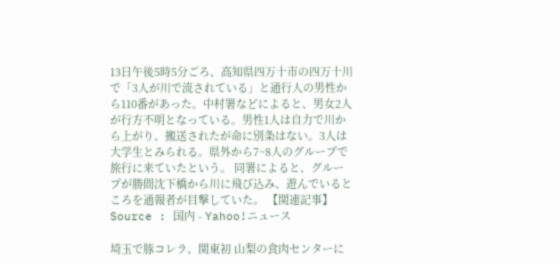13日午後5時5分ごろ、高知県四万十市の四万十川で「3人が川で流されている」と通行人の男性から110番があった。中村署などによると、男女2人が行方不明となっている。男性1人は自力で川から上がり、搬送されたが命に別条はない。3人は大学生とみられる。県外から7~8人のグループで旅行に来ていたという。 同署によると、グループが勝間沈下橋から川に飛び込み、遊んでいるところを通報者が目撃していた。 【関連記事】 Source : 国内 - Yahoo!ニュース

埼玉で豚コレラ、関東初 山梨の食肉センターに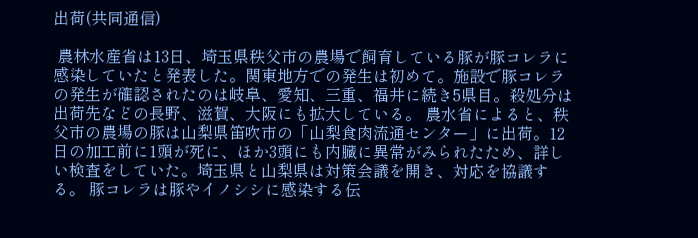出荷(共同通信)

 農林水産省は13日、埼玉県秩父市の農場で飼育している豚が豚コレラに感染していたと発表した。関東地方での発生は初めて。施設で豚コレラの発生が確認されたのは岐阜、愛知、三重、福井に続き5県目。殺処分は出荷先などの長野、滋賀、大阪にも拡大している。 農水省によると、秩父市の農場の豚は山梨県笛吹市の「山梨食肉流通センター」に出荷。12日の加工前に1頭が死に、ほか3頭にも内臓に異常がみられたため、詳しい検査をしていた。埼玉県と山梨県は対策会議を開き、対応を協議する。 豚コレラは豚やイノシシに感染する伝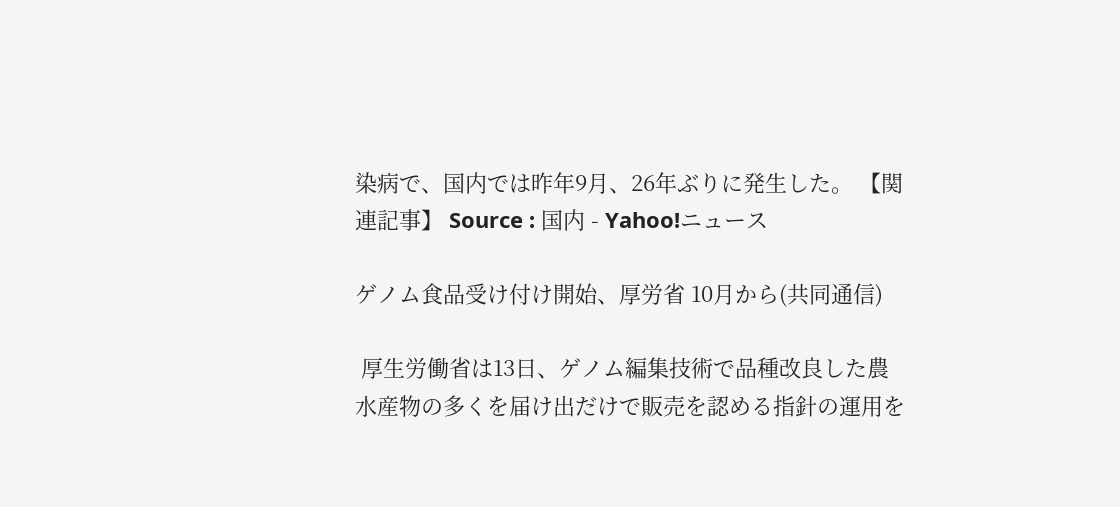染病で、国内では昨年9月、26年ぶりに発生した。 【関連記事】 Source : 国内 - Yahoo!ニュース

ゲノム食品受け付け開始、厚労省 10月から(共同通信)

 厚生労働省は13日、ゲノム編集技術で品種改良した農水産物の多くを届け出だけで販売を認める指針の運用を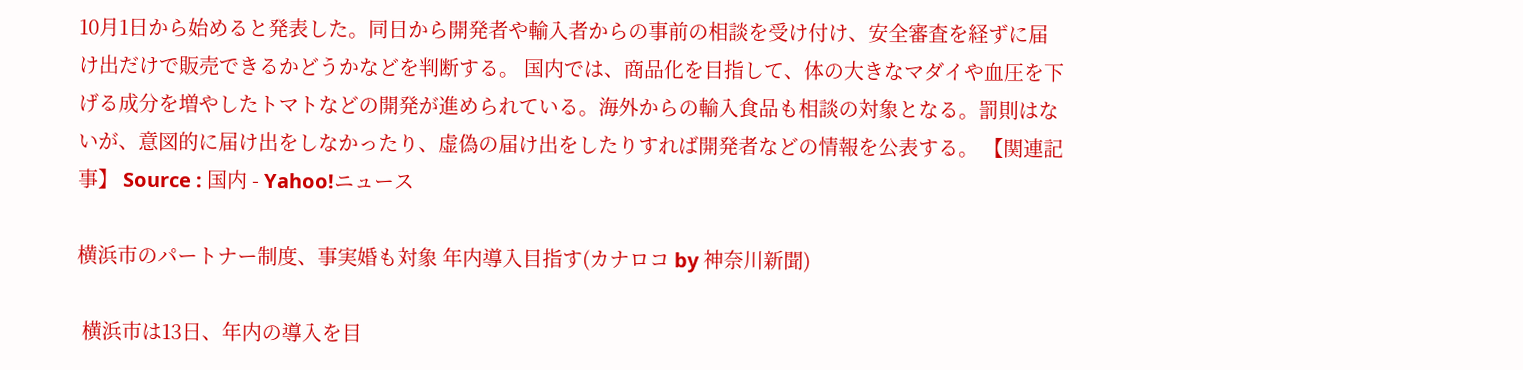10月1日から始めると発表した。同日から開発者や輸入者からの事前の相談を受け付け、安全審査を経ずに届け出だけで販売できるかどうかなどを判断する。 国内では、商品化を目指して、体の大きなマダイや血圧を下げる成分を増やしたトマトなどの開発が進められている。海外からの輸入食品も相談の対象となる。罰則はないが、意図的に届け出をしなかったり、虚偽の届け出をしたりすれば開発者などの情報を公表する。 【関連記事】 Source : 国内 - Yahoo!ニュース

横浜市のパートナー制度、事実婚も対象 年内導入目指す(カナロコ by 神奈川新聞)

 横浜市は13日、年内の導入を目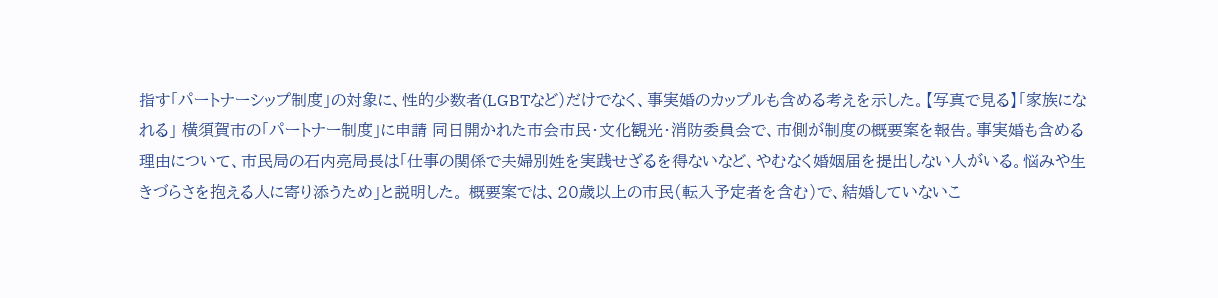指す「パートナーシップ制度」の対象に、性的少数者(LGBTなど)だけでなく、事実婚のカップルも含める考えを示した。【写真で見る】「家族になれる」 横須賀市の「パートナー制度」に申請 同日開かれた市会市民・文化観光・消防委員会で、市側が制度の概要案を報告。事実婚も含める理由について、市民局の石内亮局長は「仕事の関係で夫婦別姓を実践せざるを得ないなど、やむなく婚姻届を提出しない人がいる。悩みや生きづらさを抱える人に寄り添うため」と説明した。 概要案では、20歳以上の市民(転入予定者を含む)で、結婚していないこ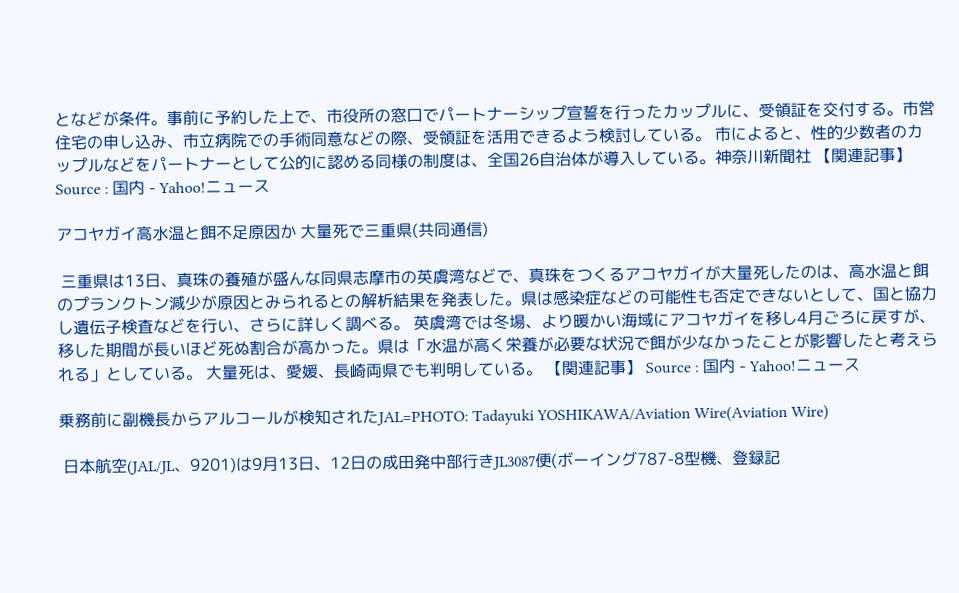となどが条件。事前に予約した上で、市役所の窓口でパートナーシップ宣誓を行ったカップルに、受領証を交付する。市営住宅の申し込み、市立病院での手術同意などの際、受領証を活用できるよう検討している。 市によると、性的少数者のカップルなどをパートナーとして公的に認める同様の制度は、全国26自治体が導入している。神奈川新聞社 【関連記事】 Source : 国内 - Yahoo!ニュース

アコヤガイ高水温と餌不足原因か 大量死で三重県(共同通信)

 三重県は13日、真珠の養殖が盛んな同県志摩市の英虞湾などで、真珠をつくるアコヤガイが大量死したのは、高水温と餌のプランクトン減少が原因とみられるとの解析結果を発表した。県は感染症などの可能性も否定できないとして、国と協力し遺伝子検査などを行い、さらに詳しく調べる。 英虞湾では冬場、より暖かい海域にアコヤガイを移し4月ごろに戻すが、移した期間が長いほど死ぬ割合が高かった。県は「水温が高く栄養が必要な状況で餌が少なかったことが影響したと考えられる」としている。 大量死は、愛媛、長崎両県でも判明している。 【関連記事】 Source : 国内 - Yahoo!ニュース

乗務前に副機長からアルコールが検知されたJAL=PHOTO: Tadayuki YOSHIKAWA/Aviation Wire(Aviation Wire)

 日本航空(JAL/JL、9201)は9月13日、12日の成田発中部行きJL3087便(ボーイング787-8型機、登録記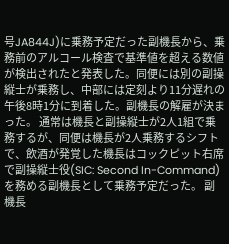号JA844J)に乗務予定だった副機長から、乗務前のアルコール検査で基準値を超える数値が検出されたと発表した。同便には別の副操縦士が乗務し、中部には定刻より11分遅れの午後8時1分に到着した。副機長の解雇が決まった。 通常は機長と副操縦士が2人1組で乗務するが、同便は機長が2人乗務するシフトで、飲酒が発覚した機長はコックピット右席で副操縦士役(SIC: Second In-Command)を務める副機長として乗務予定だった。 副機長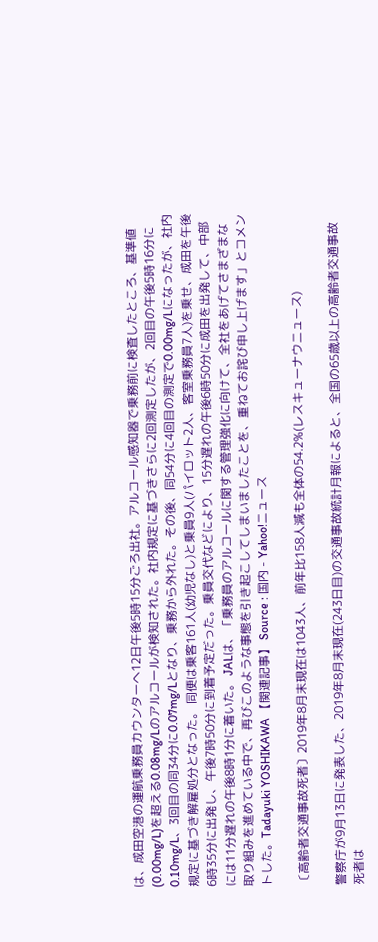は、成田空港の運航乗務員カウンターへ12日午後5時15分ごろ出社。アルコール感知器で乗務前に検査したところ、基準値(0.00mg/L)を超える0.08mg/Lのアルコールが検知された。社内規定に基づきさらに2回測定したが、2回目の午後5時16分に0.10mg/L、3回目の同34分に0.07mg/Lとなり、乗務から外れた。その後、同54分に4回目の測定で0.00mg/Lになったが、社内規定に基づき解雇処分となった。 同便は乗客161人(幼児なし)と乗員9人(パイロット2人、客室乗務員7人)を乗せ、成田を午後6時35分に出発し、午後7時50分に到着予定だった。乗員交代などにより、15分遅れの午後6時50分に成田を出発して、中部には11分遅れの午後8時1分に着いた。 JALは、「乗務員のアルコールに関する管理強化に向けて、全社をあげてさまざまな取り組みを進めている中で、再びこのような事態を引き起こしてしまいましたことを、重ねてお詫び申し上げます」とコメントした。Tadayuki YOSHIKAWA 【関連記事】 Source : 国内 - Yahoo!ニュース

〔高齢者交通事故死者〕2019年8月末現在は1043人、前年比158人減も全体の54.2%(レスキューナウニュース)

警察庁が9月13日に発表した、2019年8月末現在(243日目)の交通事故統計月報によると、全国の65歳以上の高齢者交通事故死者は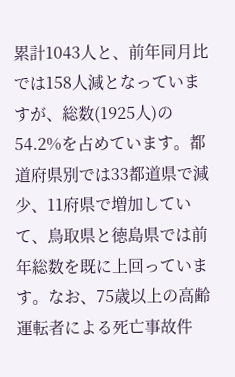累計1043人と、前年同月比では158人減となっていますが、総数(1925人)の54.2%を占めています。都道府県別では33都道県で減少、11府県で増加していて、鳥取県と徳島県では前年総数を既に上回っています。なお、75歳以上の高齢運転者による死亡事故件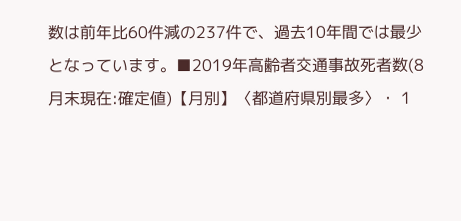数は前年比60件減の237件で、過去10年間では最少となっています。■2019年高齢者交通事故死者数(8月末現在:確定値)【月別】〈都道府県別最多〉・ 1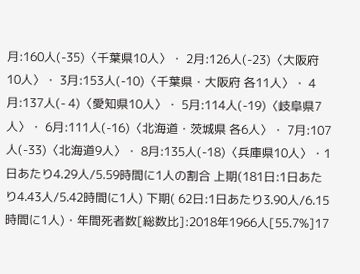月:160人(-35)〈千葉県10人〉・ 2月:126人(-23)〈大阪府10人〉・ 3月:153人(-10)〈千葉県・大阪府 各11人〉・ 4月:137人(- 4)〈愛知県10人〉・ 5月:114人(-19)〈岐阜県7人〉・ 6月:111人(-16)〈北海道・茨城県 各6人〉・ 7月:107人(-33)〈北海道9人〉・ 8月:135人(-18)〈兵庫県10人〉・1日あたり4.29人/5.59時間に1人の割合 上期(181日:1日あたり4.43人/5.42時間に1人) 下期( 62日:1日あたり3.90人/6.15時間に1人)・年間死者数[総数比]:2018年1966人[55.7%]17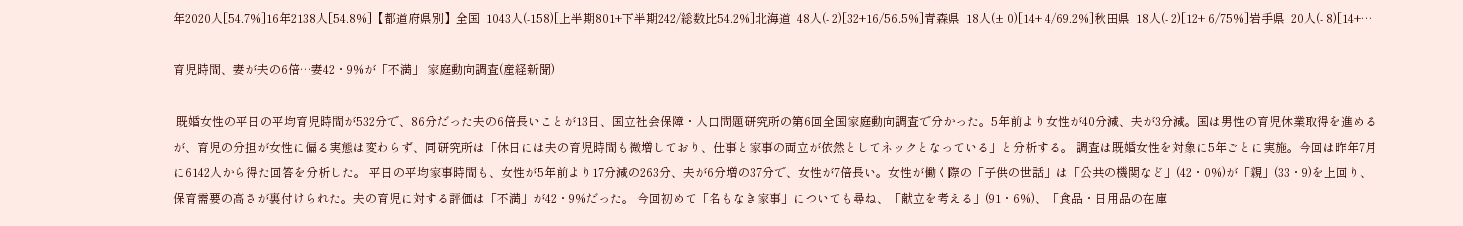年2020人[54.7%]16年2138人[54.8%]【都道府県別】全国  1043人(-158)[上半期801+下半期242/総数比54.2%]北海道  48人(- 2)[32+16/56.5%]青森県  18人(± 0)[14+ 4/69.2%]秋田県  18人(- 2)[12+ 6/75%]岩手県  20人(- 8)[14+…

育児時間、妻が夫の6倍…妻42・9%が「不満」 家庭動向調査(産経新聞)

 既婚女性の平日の平均育児時間が532分で、86分だった夫の6倍長いことが13日、国立社会保障・人口問題研究所の第6回全国家庭動向調査で分かった。5年前より女性が40分減、夫が3分減。国は男性の育児休業取得を進めるが、育児の分担が女性に偏る実態は変わらず、同研究所は「休日には夫の育児時間も微増しており、仕事と家事の両立が依然としてネックとなっている」と分析する。 調査は既婚女性を対象に5年ごとに実施。今回は昨年7月に6142人から得た回答を分析した。 平日の平均家事時間も、女性が5年前より17分減の263分、夫が6分増の37分で、女性が7倍長い。女性が働く際の「子供の世話」は「公共の機関など」(42・0%)が「親」(33・9)を上回り、保育需要の高さが裏付けられた。夫の育児に対する評価は「不満」が42・9%だった。 今回初めて「名もなき家事」についても尋ね、「献立を考える」(91・6%)、「食品・日用品の在庫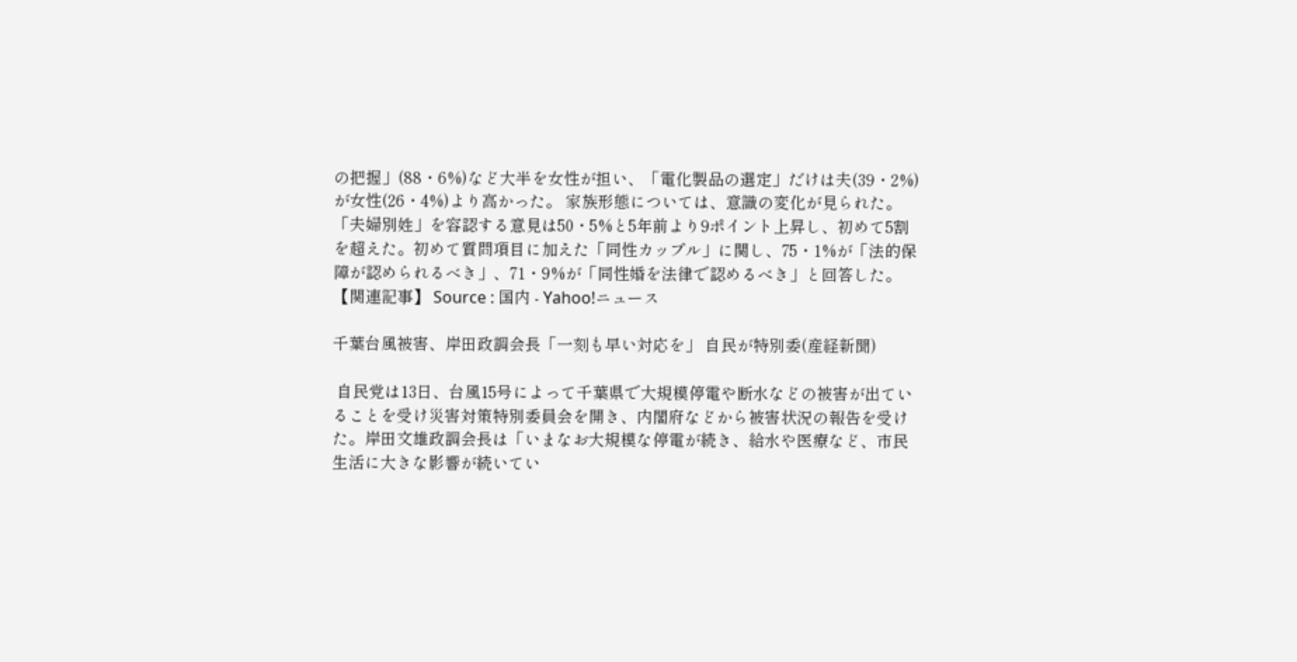の把握」(88・6%)など大半を女性が担い、「電化製品の選定」だけは夫(39・2%)が女性(26・4%)より高かった。 家族形態については、意識の変化が見られた。「夫婦別姓」を容認する意見は50・5%と5年前より9ポイント上昇し、初めて5割を超えた。初めて質問項目に加えた「同性カップル」に関し、75・1%が「法的保障が認められるべき」、71・9%が「同性婚を法律で認めるべき」と回答した。 【関連記事】 Source : 国内 - Yahoo!ニュース

千葉台風被害、岸田政調会長「一刻も早い対応を」 自民が特別委(産経新聞)

 自民党は13日、台風15号によって千葉県で大規模停電や断水などの被害が出ていることを受け災害対策特別委員会を開き、内閣府などから被害状況の報告を受けた。岸田文雄政調会長は「いまなお大規模な停電が続き、給水や医療など、市民生活に大きな影響が続いてい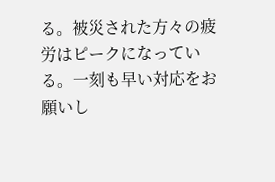る。被災された方々の疲労はピークになっている。一刻も早い対応をお願いし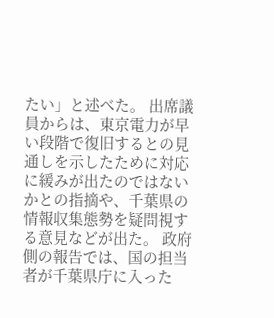たい」と述べた。 出席議員からは、東京電力が早い段階で復旧するとの見通しを示したために対応に緩みが出たのではないかとの指摘や、千葉県の情報収集態勢を疑問視する意見などが出た。 政府側の報告では、国の担当者が千葉県庁に入った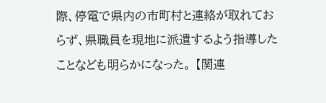際、停電で県内の市町村と連絡が取れておらず、県職員を現地に派遣するよう指導したことなども明らかになった。 【関連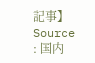記事】 Source : 国内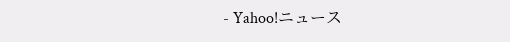- Yahoo!ニュース